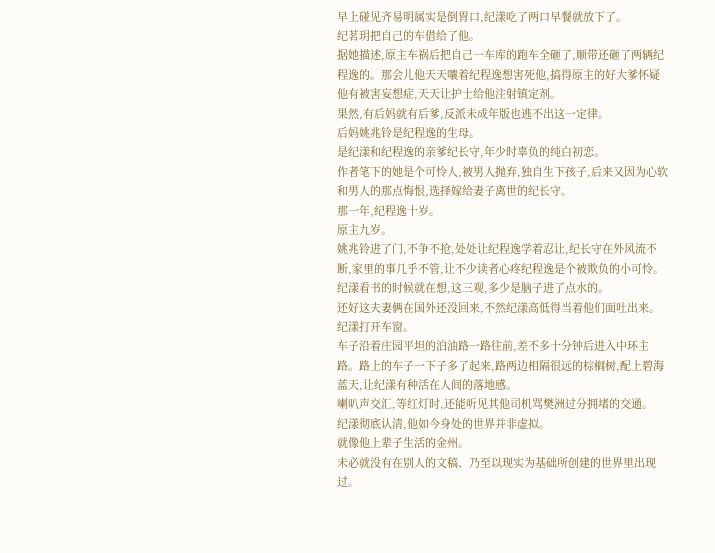早上碰见齐易明属实是倒胃口,纪漾吃了两口早餐就放下了。
纪茗玥把自己的车借给了他。
据她描述,原主车祸后把自己一车库的跑车全砸了,顺带还砸了两辆纪程逸的。那会儿他天天嚷着纪程逸想害死他,搞得原主的好大爹怀疑他有被害妄想症,天天让护士给他注射镇定剂。
果然,有后妈就有后爹,反派未成年版也逃不出这一定律。
后妈姚兆铃是纪程逸的生母。
是纪漾和纪程逸的亲爹纪长守,年少时辜负的纯白初恋。
作者笔下的她是个可怜人,被男人抛弃,独自生下孩子,后来又因为心软和男人的那点悔恨,选择嫁给妻子离世的纪长守。
那一年,纪程逸十岁。
原主九岁。
姚兆铃进了门,不争不抢,处处让纪程逸学着忍让,纪长守在外风流不断,家里的事几乎不管,让不少读者心疼纪程逸是个被欺负的小可怜。
纪漾看书的时候就在想,这三观,多少是脑子进了点水的。
还好这夫妻俩在国外还没回来,不然纪漾高低得当着他们面吐出来。
纪漾打开车窗。
车子沿着庄园平坦的泊油路一路往前,差不多十分钟后进入中环主路。路上的车子一下子多了起来,路两边相隔很远的棕榈树,配上碧海蓝天,让纪漾有种活在人间的落地感。
喇叭声交汇,等红灯时,还能听见其他司机骂樊洲过分拥堵的交通。
纪漾彻底认清,他如今身处的世界并非虚拟。
就像他上辈子生活的金州。
未必就没有在别人的文稿、乃至以现实为基础所创建的世界里出现过。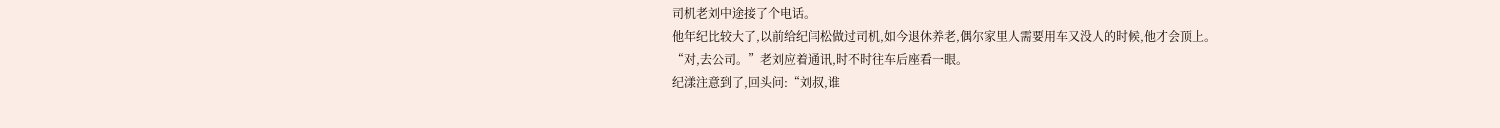司机老刘中途接了个电话。
他年纪比较大了,以前给纪闫松做过司机,如今退休养老,偶尔家里人需要用车又没人的时候,他才会顶上。
“对,去公司。”老刘应着通讯,时不时往车后座看一眼。
纪漾注意到了,回头问:“刘叔,谁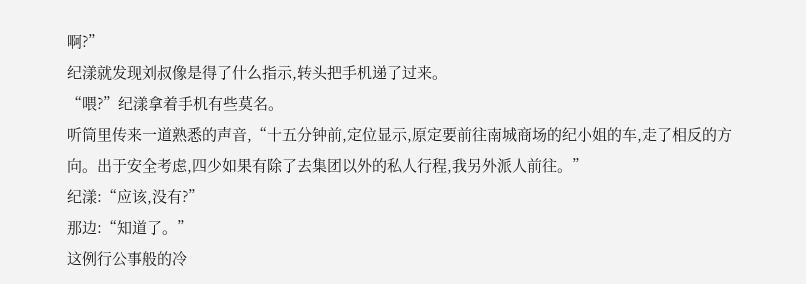啊?”
纪漾就发现刘叔像是得了什么指示,转头把手机递了过来。
“喂?”纪漾拿着手机有些莫名。
听筒里传来一道熟悉的声音,“十五分钟前,定位显示,原定要前往南城商场的纪小姐的车,走了相反的方向。出于安全考虑,四少如果有除了去集团以外的私人行程,我另外派人前往。”
纪漾:“应该,没有?”
那边:“知道了。”
这例行公事般的冷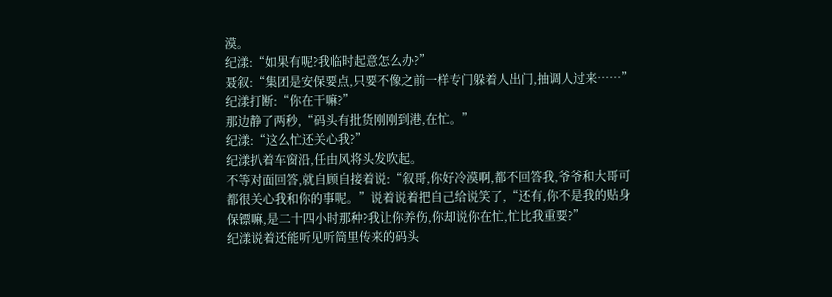漠。
纪漾:“如果有呢?我临时起意怎么办?”
聂叙:“集团是安保要点,只要不像之前一样专门躲着人出门,抽调人过来……”
纪漾打断:“你在干嘛?”
那边静了两秒,“码头有批货刚刚到港,在忙。”
纪漾:“这么忙还关心我?”
纪漾扒着车窗沿,任由风将头发吹起。
不等对面回答,就自顾自接着说:“叙哥,你好冷漠啊,都不回答我,爷爷和大哥可都很关心我和你的事呢。”说着说着把自己给说笑了,“还有,你不是我的贴身保镖嘛,是二十四小时那种?我让你养伤,你却说你在忙,忙比我重要?”
纪漾说着还能听见听筒里传来的码头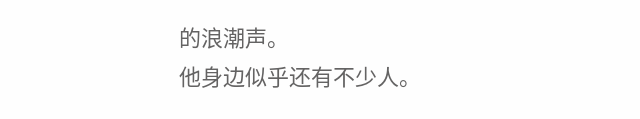的浪潮声。
他身边似乎还有不少人。